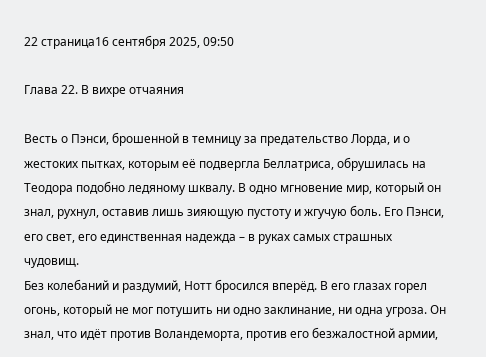22 страница16 сентября 2025, 09:50

Глава 22. В вихре отчаяния

Весть о Пэнси, брошенной в темницу за предательство Лорда, и о жестоких пытках, которым её подвергла Беллатриса, обрушилась на Теодора подобно ледяному шквалу. В одно мгновение мир, который он знал, рухнул, оставив лишь зияющую пустоту и жгучую боль. Его Пэнси, его свет, его единственная надежда – в руках самых страшных чудовищ.
Без колебаний и раздумий, Нотт бросился вперёд. В его глазах горел огонь, который не мог потушить ни одно заклинание, ни одна угроза. Он знал, что идёт против Воландеморта, против его безжалостной армии,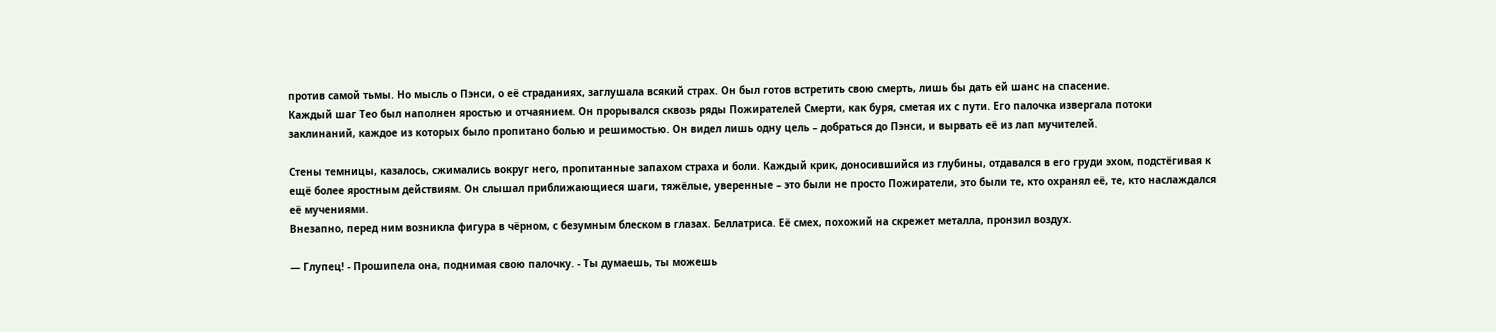против самой тьмы. Но мысль о Пэнси, о её страданиях, заглушала всякий страх. Он был готов встретить свою смерть, лишь бы дать ей шанс на спасение.
Каждый шаг Тео был наполнен яростью и отчаянием. Он прорывался сквозь ряды Пожирателей Смерти, как буря, сметая их с пути. Его палочка извергала потоки заклинаний, каждое из которых было пропитано болью и решимостью. Он видел лишь одну цель – добраться до Пэнси, и вырвать её из лап мучителей.

Стены темницы, казалось, сжимались вокруг него, пропитанные запахом страха и боли. Каждый крик, доносившийся из глубины, отдавался в его груди эхом, подстёгивая к ещё более яростным действиям. Он слышал приближающиеся шаги, тяжёлые, уверенные – это были не просто Пожиратели, это были те, кто охранял её, те, кто наслаждался её мучениями.
Внезапно, перед ним возникла фигура в чёрном, с безумным блеском в глазах. Беллатриса. Её смех, похожий на скрежет металла, пронзил воздух.

— Глупец! - Прошипела она, поднимая свою палочку. - Ты думаешь, ты можешь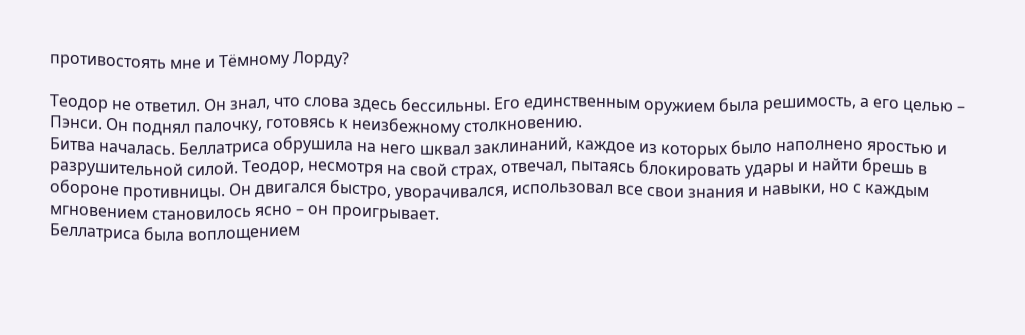противостоять мне и Тёмному Лорду?

Теодор не ответил. Он знал, что слова здесь бессильны. Его единственным оружием была решимость, а его целью – Пэнси. Он поднял палочку, готовясь к неизбежному столкновению.
Битва началась. Беллатриса обрушила на него шквал заклинаний, каждое из которых было наполнено яростью и разрушительной силой. Теодор, несмотря на свой страх, отвечал, пытаясь блокировать удары и найти брешь в обороне противницы. Он двигался быстро, уворачивался, использовал все свои знания и навыки, но с каждым мгновением становилось ясно – он проигрывает.
Беллатриса была воплощением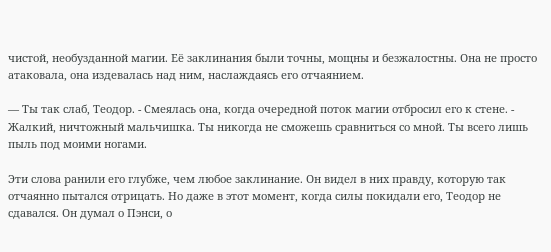чистой, необузданной магии. Её заклинания были точны, мощны и безжалостны. Она не просто атаковала, она издевалась над ним, наслаждаясь его отчаянием.

— Ты так слаб, Теодор. - Смеялась она, когда очередной поток магии отбросил его к стене. - Жалкий, ничтожный мальчишка. Ты никогда не сможешь сравниться со мной. Ты всего лишь пыль под моими ногами.

Эти слова ранили его глубже, чем любое заклинание. Он видел в них правду, которую так отчаянно пытался отрицать. Но даже в этот момент, когда силы покидали его, Теодор не сдавался. Он думал о Пэнси, о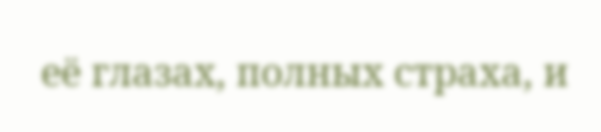её глазах, полных страха, и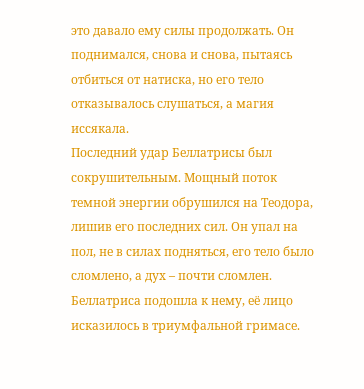это давало ему силы продолжать. Он поднимался, снова и снова, пытаясь отбиться от натиска, но его тело отказывалось слушаться, а магия иссякала.
Последний удар Беллатрисы был сокрушительным. Мощный поток темной энергии обрушился на Теодора, лишив его последних сил. Он упал на пол, не в силах подняться, его тело было сломлено, а дух – почти сломлен. Беллатриса подошла к нему, её лицо исказилось в триумфальной гримасе.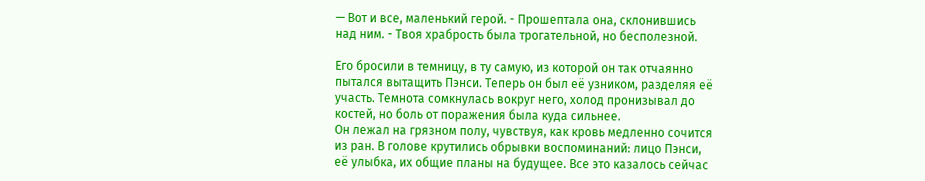— Вот и все, маленький герой. - Прошептала она, склонившись над ним. - Твоя храбрость была трогательной, но бесполезной.

Его бросили в темницу, в ту самую, из которой он так отчаянно пытался вытащить Пэнси. Теперь он был её узником, разделяя её участь. Темнота сомкнулась вокруг него, холод пронизывал до костей, но боль от поражения была куда сильнее.
Он лежал на грязном полу, чувствуя, как кровь медленно сочится из ран. В голове крутились обрывки воспоминаний: лицо Пэнси, её улыбка, их общие планы на будущее. Все это казалось сейчас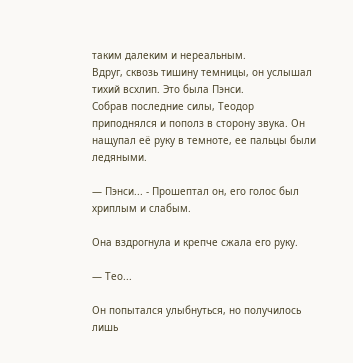таким далеким и нереальным.
Вдруг, сквозь тишину темницы, он услышал тихий всхлип. Это была Пэнси.
Собрав последние силы, Теодор приподнялся и пополз в сторону звука. Он нащупал её руку в темноте, ее пальцы были ледяными.

— Пэнси... - Прошептал он, его голос был хриплым и слабым.

Она вздрогнула и крепче сжала его руку.

— Тео...

Он попытался улыбнуться, но получилось лишь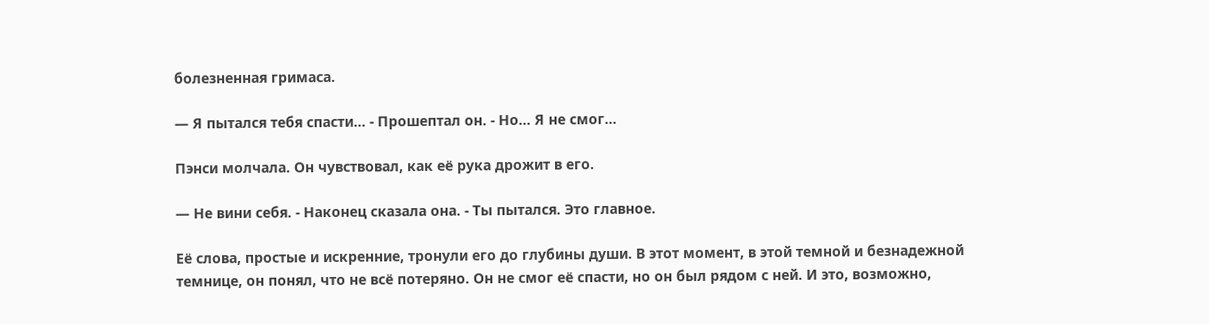болезненная гримаса.

— Я пытался тебя спасти... - Прошептал он. - Но... Я не смог...

Пэнси молчала. Он чувствовал, как её рука дрожит в его.

— Не вини себя. - Наконец сказала она. - Ты пытался. Это главное.

Её слова, простые и искренние, тронули его до глубины души. В этот момент, в этой темной и безнадежной темнице, он понял, что не всё потеряно. Он не смог её спасти, но он был рядом с ней. И это, возможно,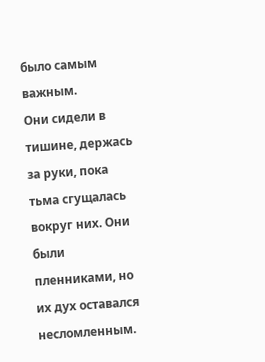было самым важным.
Они сидели в тишине, держась за руки, пока тьма сгущалась вокруг них. Они были пленниками, но их дух оставался несломленным.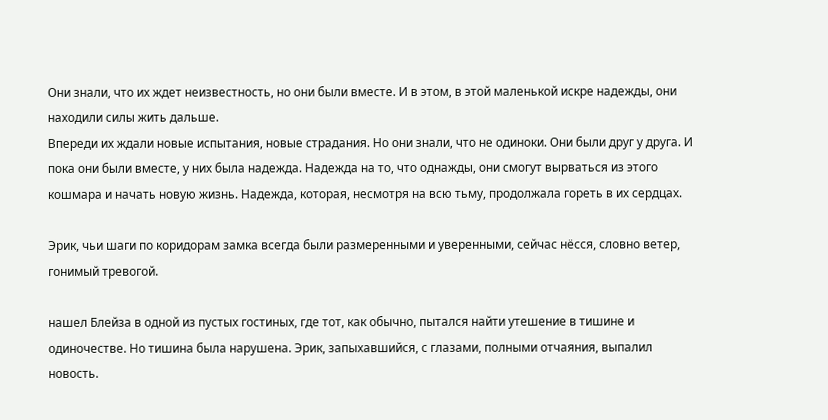Они знали, что их ждет неизвестность, но они были вместе. И в этом, в этой маленькой искре надежды, они находили силы жить дальше.
Впереди их ждали новые испытания, новые страдания. Но они знали, что не одиноки. Они были друг у друга. И пока они были вместе, у них была надежда. Надежда на то, что однажды, они смогут вырваться из этого кошмара и начать новую жизнь. Надежда, которая, несмотря на всю тьму, продолжала гореть в их сердцах.

Эрик, чьи шаги по коридорам замка всегда были размеренными и уверенными, сейчас нёсся, словно ветер, гонимый тревогой.

нашел Блейза в одной из пустых гостиных, где тот, как обычно, пытался найти утешение в тишине и одиночестве. Но тишина была нарушена. Эрик, запыхавшийся, с глазами, полными отчаяния, выпалил новость.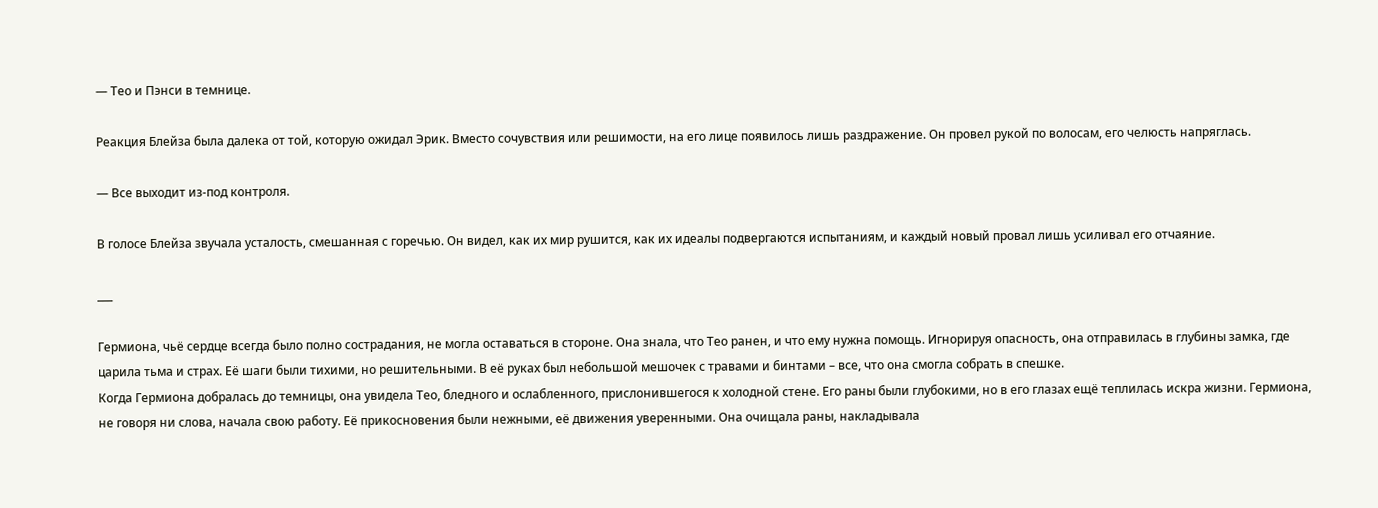— Тео и Пэнси в темнице.

Реакция Блейза была далека от той, которую ожидал Эрик. Вместо сочувствия или решимости, на его лице появилось лишь раздражение. Он провел рукой по волосам, его челюсть напряглась.

— Все выходит из-под контроля.

В голосе Блейза звучала усталость, смешанная с горечью. Он видел, как их мир рушится, как их идеалы подвергаются испытаниям, и каждый новый провал лишь усиливал его отчаяние.

___

Гермиона, чьё сердце всегда было полно сострадания, не могла оставаться в стороне. Она знала, что Тео ранен, и что ему нужна помощь. Игнорируя опасность, она отправилась в глубины замка, где царила тьма и страх. Её шаги были тихими, но решительными. В её руках был небольшой мешочек с травами и бинтами – все, что она смогла собрать в спешке.
Когда Гермиона добралась до темницы, она увидела Тео, бледного и ослабленного, прислонившегося к холодной стене. Его раны были глубокими, но в его глазах ещё теплилась искра жизни. Гермиона, не говоря ни слова, начала свою работу. Её прикосновения были нежными, её движения уверенными. Она очищала раны, накладывала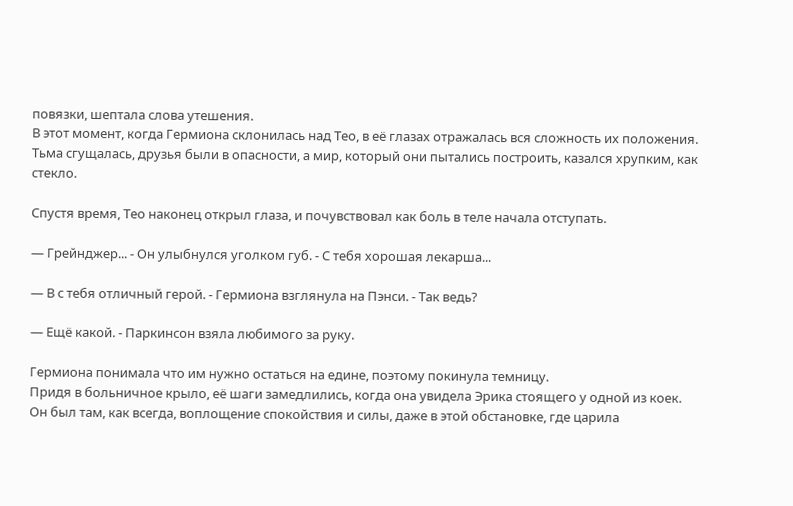повязки, шептала слова утешения.
В этот момент, когда Гермиона склонилась над Тео, в её глазах отражалась вся сложность их положения. Тьма сгущалась, друзья были в опасности, а мир, который они пытались построить, казался хрупким, как стекло.

Спустя время, Тео наконец открыл глаза, и почувствовал как боль в теле начала отступать.

— Грейнджер... - Он улыбнулся уголком губ. - С тебя хорошая лекарша...

— В с тебя отличный герой. - Гермиона взглянула на Пэнси. - Так ведь?

— Ещё какой. - Паркинсон взяла любимого за руку.

Гермиона понимала что им нужно остаться на едине, поэтому покинула темницу.
Придя в больничное крыло, её шаги замедлились, когда она увидела Эрика стоящего у одной из коек. Он был там, как всегда, воплощение спокойствия и силы, даже в этой обстановке, где царила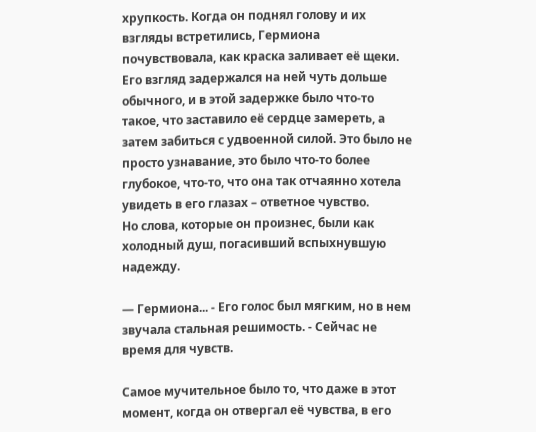хрупкость. Когда он поднял голову и их взгляды встретились, Гермиона почувствовала, как краска заливает её щеки. Его взгляд задержался на ней чуть дольше обычного, и в этой задержке было что-то такое, что заставило её сердце замереть, а затем забиться с удвоенной силой. Это было не просто узнавание, это было что-то более глубокое, что-то, что она так отчаянно хотела увидеть в его глазах – ответное чувство.
Но слова, которые он произнес, были как холодный душ, погасивший вспыхнувшую надежду.

— Гермиона... - Его голос был мягким, но в нем звучала стальная решимость. - Сейчас не время для чувств.

Самое мучительное было то, что даже в этот момент, когда он отвергал её чувства, в его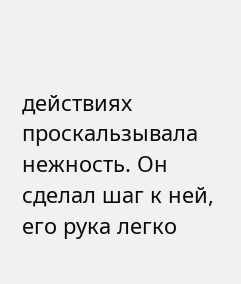действиях проскальзывала нежность. Он сделал шаг к ней, его рука легко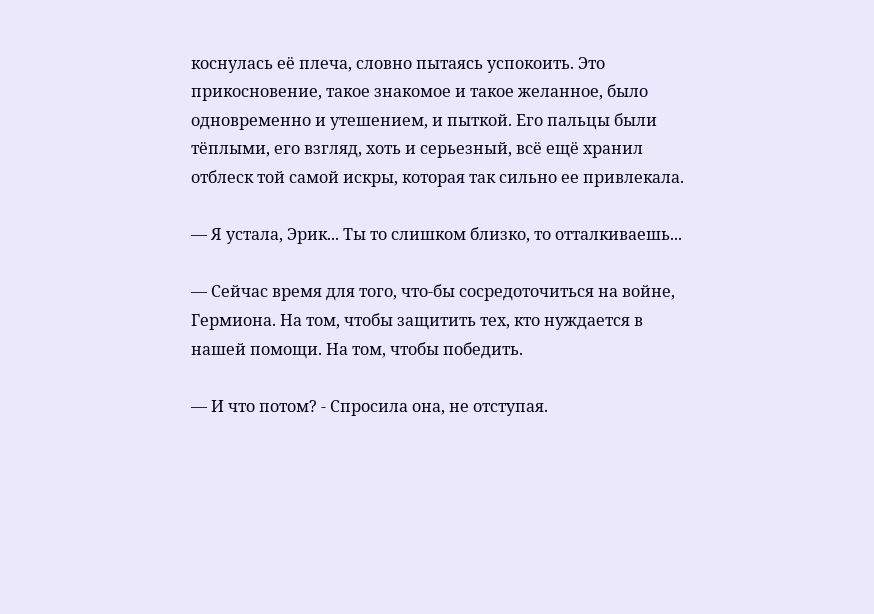коснулась её плеча, словно пытаясь успокоить. Это прикосновение, такое знакомое и такое желанное, было одновременно и утешением, и пыткой. Его пальцы были тёплыми, его взгляд, хоть и серьезный, всё ещё хранил отблеск той самой искры, которая так сильно ее привлекала.

— Я устала, Эрик... Ты то слишком близко, то отталкиваешь...

— Сейчас время для того, что-бы сосредоточиться на войне, Гермиона. На том, чтобы защитить тех, кто нуждается в нашей помощи. На том, чтобы победить.

— И что потом? - Спросила она, не отступая.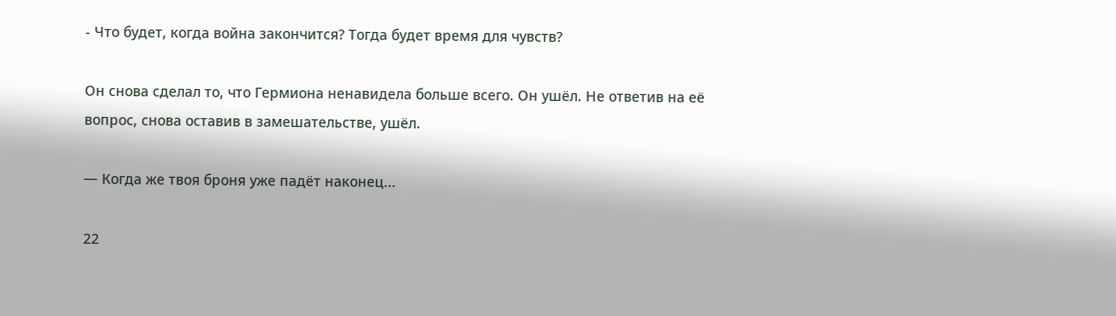- Что будет, когда война закончится? Тогда будет время для чувств?

Он снова сделал то, что Гермиона ненавидела больше всего. Он ушёл. Не ответив на её вопрос, снова оставив в замешательстве, ушёл.

— Когда же твоя броня уже падёт наконец...

22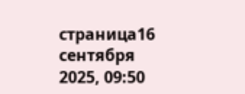страница16 сентября 2025, 09:50